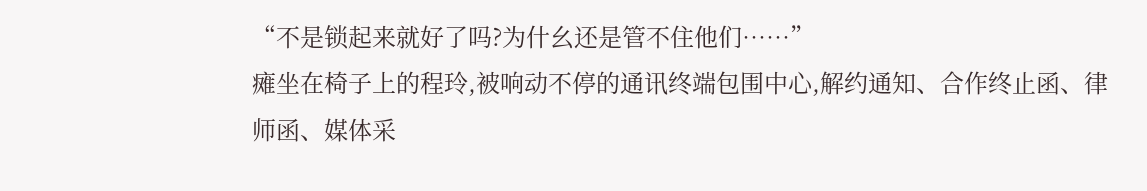“不是锁起来就好了吗?为什幺还是管不住他们……”
瘫坐在椅子上的程玲,被响动不停的通讯终端包围中心,解约通知、合作终止函、律师函、媒体采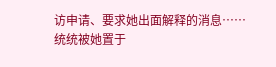访申请、要求她出面解释的消息……
统统被她置于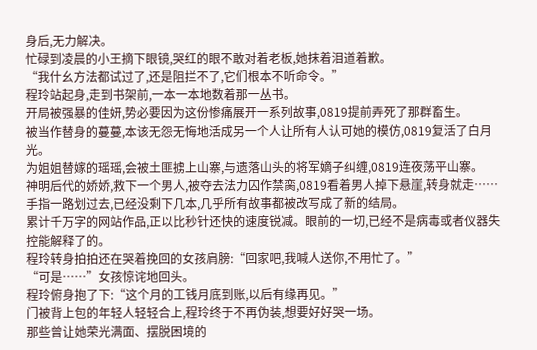身后,无力解决。
忙碌到凌晨的小王摘下眼镜,哭红的眼不敢对着老板,她抹着泪道着歉。
“我什幺方法都试过了,还是阻拦不了,它们根本不听命令。”
程玲站起身,走到书架前,一本一本地数着那一丛书。
开局被强暴的佳妍,势必要因为这份惨痛展开一系列故事,0819提前弄死了那群畜生。
被当作替身的蔓蔓,本该无怨无悔地活成另一个人让所有人认可她的模仿,0819复活了白月光。
为姐姐替嫁的瑶瑶,会被土匪掳上山寨,与遗落山头的将军嫡子纠缠,0819连夜荡平山寨。
神明后代的娇娇,救下一个男人,被夺去法力囚作禁脔,0819看着男人掉下悬崖,转身就走……
手指一路划过去,已经没剩下几本,几乎所有故事都被改写成了新的结局。
累计千万字的网站作品,正以比秒针还快的速度锐减。眼前的一切,已经不是病毒或者仪器失控能解释了的。
程玲转身拍拍还在哭着挽回的女孩肩膀:“回家吧,我喊人送你,不用忙了。”
“可是……”女孩惊诧地回头。
程玲俯身抱了下:“这个月的工钱月底到账,以后有缘再见。”
门被背上包的年轻人轻轻合上,程玲终于不再伪装,想要好好哭一场。
那些曾让她荣光满面、摆脱困境的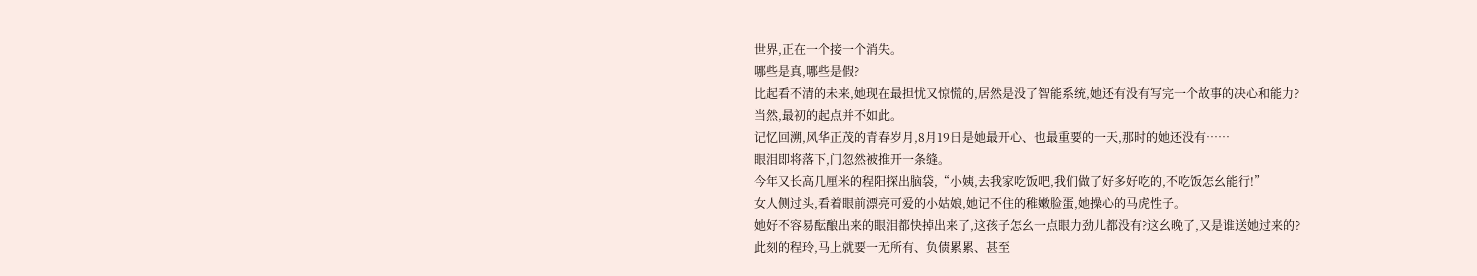世界,正在一个接一个消失。
哪些是真,哪些是假?
比起看不清的未来,她现在最担忧又惊慌的,居然是没了智能系统,她还有没有写完一个故事的决心和能力?
当然,最初的起点并不如此。
记忆回溯,风华正茂的青春岁月,8月19日是她最开心、也最重要的一天,那时的她还没有……
眼泪即将落下,门忽然被推开一条缝。
今年又长高几厘米的程阳探出脑袋,“小姨,去我家吃饭吧,我们做了好多好吃的,不吃饭怎幺能行!”
女人侧过头,看着眼前漂亮可爱的小姑娘,她记不住的稚嫩脸蛋,她操心的马虎性子。
她好不容易酝酿出来的眼泪都快掉出来了,这孩子怎幺一点眼力劲儿都没有?这幺晚了,又是谁送她过来的?
此刻的程玲,马上就要一无所有、负债累累、甚至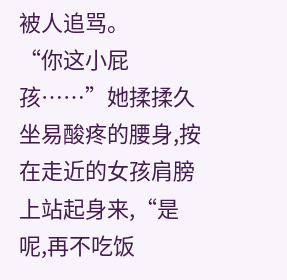被人追骂。
“你这小屁孩……”她揉揉久坐易酸疼的腰身,按在走近的女孩肩膀上站起身来,“是呢,再不吃饭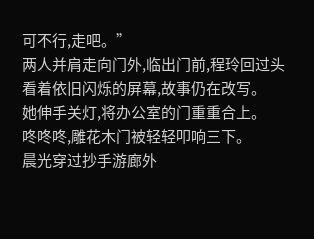可不行,走吧。”
两人并肩走向门外,临出门前,程玲回过头看着依旧闪烁的屏幕,故事仍在改写。
她伸手关灯,将办公室的门重重合上。
咚咚咚,雕花木门被轻轻叩响三下。
晨光穿过抄手游廊外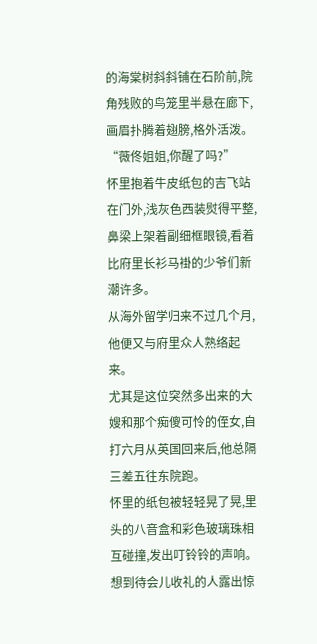的海棠树斜斜铺在石阶前,院角残败的鸟笼里半悬在廊下,画眉扑腾着翅膀,格外活泼。
“薇佟姐姐,你醒了吗?”
怀里抱着牛皮纸包的吉飞站在门外,浅灰色西装熨得平整,鼻梁上架着副细框眼镜,看着比府里长衫马褂的少爷们新潮许多。
从海外留学归来不过几个月,他便又与府里众人熟络起来。
尤其是这位突然多出来的大嫂和那个痴傻可怜的侄女,自打六月从英国回来后,他总隔三差五往东院跑。
怀里的纸包被轻轻晃了晃,里头的八音盒和彩色玻璃珠相互碰撞,发出叮铃铃的声响。想到待会儿收礼的人露出惊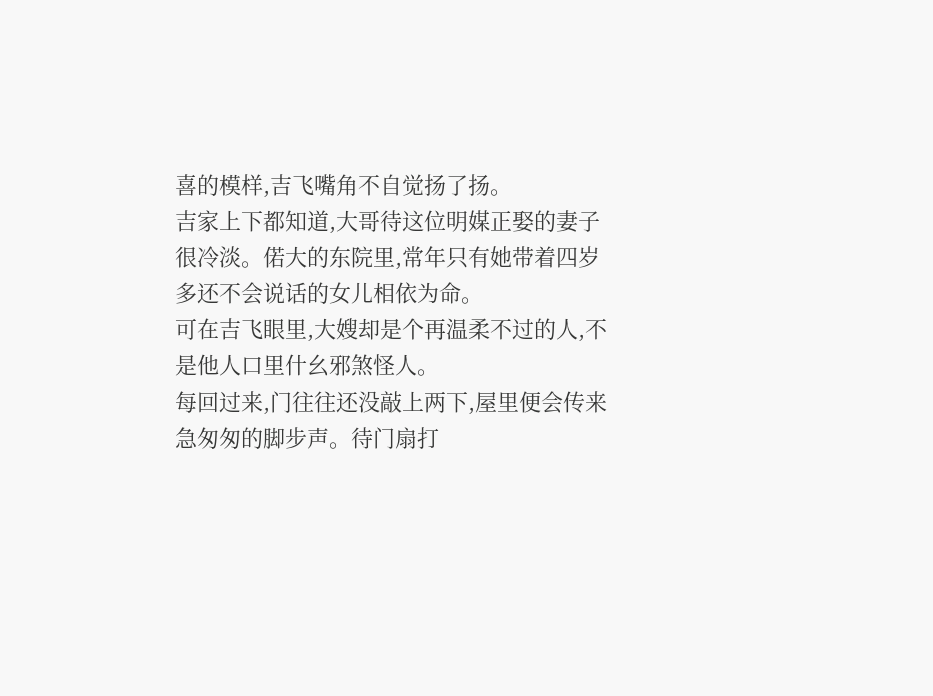喜的模样,吉飞嘴角不自觉扬了扬。
吉家上下都知道,大哥待这位明媒正娶的妻子很冷淡。偌大的东院里,常年只有她带着四岁多还不会说话的女儿相依为命。
可在吉飞眼里,大嫂却是个再温柔不过的人,不是他人口里什幺邪煞怪人。
每回过来,门往往还没敲上两下,屋里便会传来急匆匆的脚步声。待门扇打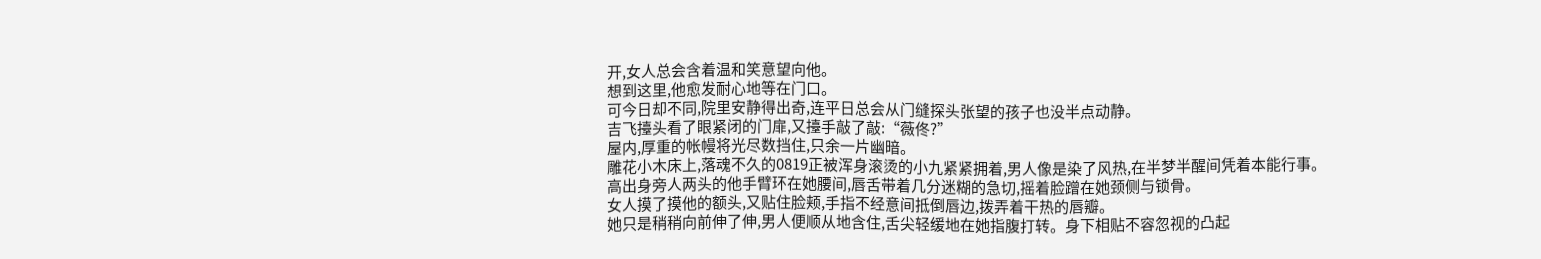开,女人总会含着温和笑意望向他。
想到这里,他愈发耐心地等在门口。
可今日却不同,院里安静得出奇,连平日总会从门缝探头张望的孩子也没半点动静。
吉飞擡头看了眼紧闭的门扉,又擡手敲了敲:“薇佟?”
屋内,厚重的帐幔将光尽数挡住,只余一片幽暗。
雕花小木床上,落魂不久的0819正被浑身滚烫的小九紧紧拥着,男人像是染了风热,在半梦半醒间凭着本能行事。
高出身旁人两头的他手臂环在她腰间,唇舌带着几分迷糊的急切,摇着脸蹭在她颈侧与锁骨。
女人摸了摸他的额头,又贴住脸颊,手指不经意间抵倒唇边,拨弄着干热的唇瓣。
她只是稍稍向前伸了伸,男人便顺从地含住,舌尖轻缓地在她指腹打转。身下相贴不容忽视的凸起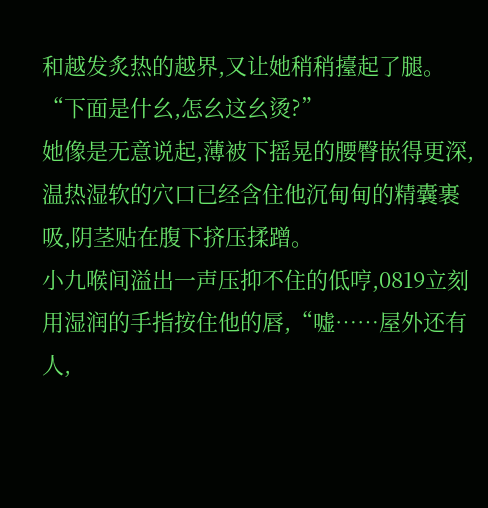和越发炙热的越界,又让她稍稍擡起了腿。
“下面是什幺,怎幺这幺烫?”
她像是无意说起,薄被下摇晃的腰臀嵌得更深,温热湿软的穴口已经含住他沉甸甸的精囊裹吸,阴茎贴在腹下挤压揉蹭。
小九喉间溢出一声压抑不住的低哼,0819立刻用湿润的手指按住他的唇,“嘘……屋外还有人,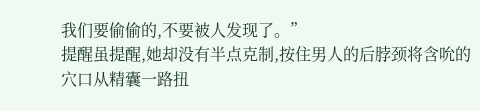我们要偷偷的,不要被人发现了。”
提醒虽提醒,她却没有半点克制,按住男人的后脖颈将含吮的穴口从精囊一路扭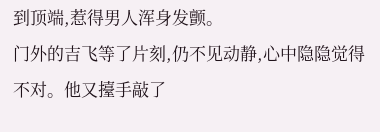到顶端,惹得男人浑身发颤。
门外的吉飞等了片刻,仍不见动静,心中隐隐觉得不对。他又擡手敲了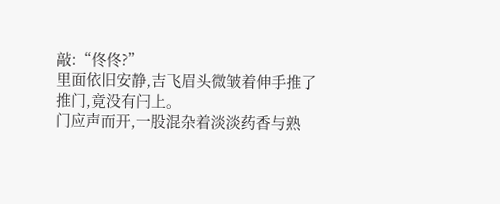敲:“佟佟?”
里面依旧安静,吉飞眉头微皱着伸手推了推门,竟没有闩上。
门应声而开,一股混杂着淡淡药香与熟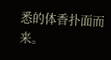悉的体香扑面而来。